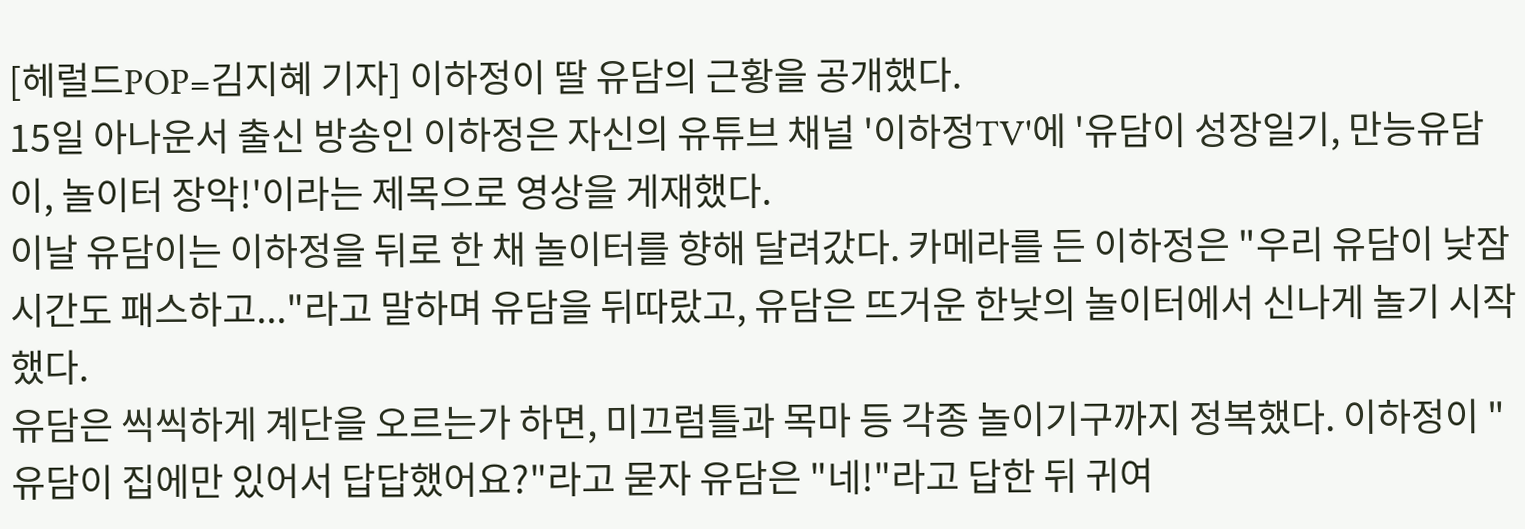[헤럴드POP=김지혜 기자] 이하정이 딸 유담의 근황을 공개했다.
15일 아나운서 출신 방송인 이하정은 자신의 유튜브 채널 '이하정TV'에 '유담이 성장일기, 만능유담이, 놀이터 장악!'이라는 제목으로 영상을 게재했다.
이날 유담이는 이하정을 뒤로 한 채 놀이터를 향해 달려갔다. 카메라를 든 이하정은 "우리 유담이 낮잠 시간도 패스하고..."라고 말하며 유담을 뒤따랐고, 유담은 뜨거운 한낮의 놀이터에서 신나게 놀기 시작했다.
유담은 씩씩하게 계단을 오르는가 하면, 미끄럼틀과 목마 등 각종 놀이기구까지 정복했다. 이하정이 "유담이 집에만 있어서 답답했어요?"라고 묻자 유담은 "네!"라고 답한 뒤 귀여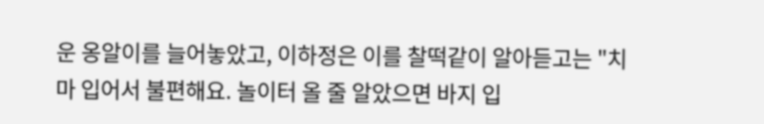운 옹알이를 늘어놓았고, 이하정은 이를 찰떡같이 알아듣고는 "치마 입어서 불편해요. 놀이터 올 줄 알았으면 바지 입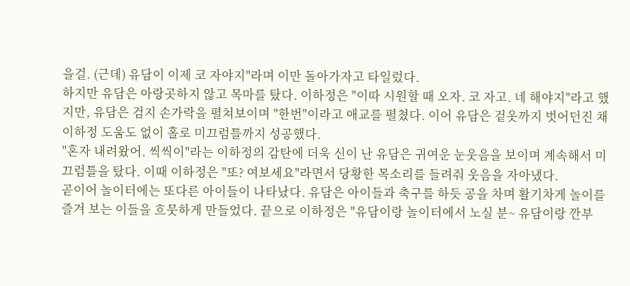을걸. (근데) 유담이 이제 코 자야지"라며 이만 돌아가자고 타일렀다.
하지만 유담은 아랑곳하지 않고 목마를 탔다. 이하정은 "이따 시원할 때 오자. 코 자고. 네 해야지"라고 했지만, 유담은 검지 손가락을 펼쳐보이며 "한번"이라고 애교를 펼쳤다. 이어 유담은 겉옷까지 벗어던진 채 이하정 도움도 없이 홀로 미끄럼틀까지 성공했다.
"혼자 내려왔어. 씩씩이"라는 이하정의 감탄에 더욱 신이 난 유담은 귀여운 눈웃음을 보이며 계속해서 미끄럼틀을 탔다. 이때 이하정은 "또? 여보세요"라면서 당황한 목소리를 들려줘 웃음을 자아냈다.
곧이어 놀이터에는 또다른 아이들이 나타났다. 유담은 아이들과 축구를 하듯 공을 차며 활기차게 놀이를 즐겨 보는 이들을 흐뭇하게 만들었다. 끝으로 이하정은 "유담이랑 놀이터에서 노실 분~ 유담이랑 깐부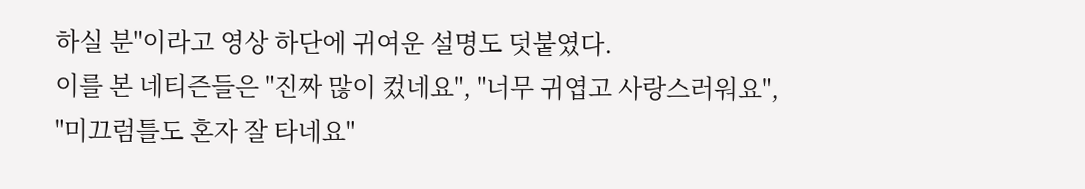하실 분"이라고 영상 하단에 귀여운 설명도 덧붙였다.
이를 본 네티즌들은 "진짜 많이 컸네요", "너무 귀엽고 사랑스러워요", "미끄럼틀도 혼자 잘 타네요"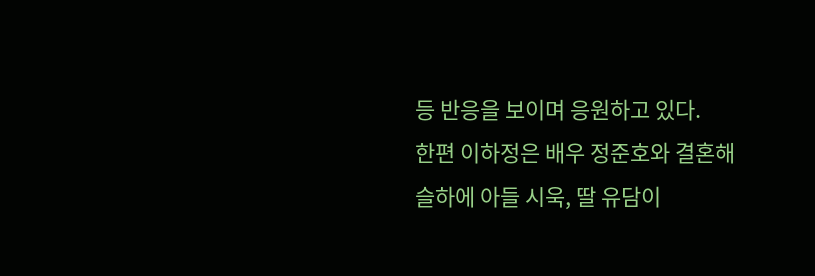등 반응을 보이며 응원하고 있다.
한편 이하정은 배우 정준호와 결혼해 슬하에 아들 시욱, 딸 유담이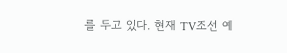를 두고 있다. 현재 TV조선 예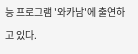능 프로그램 '와카남'에 출연하고 있다.